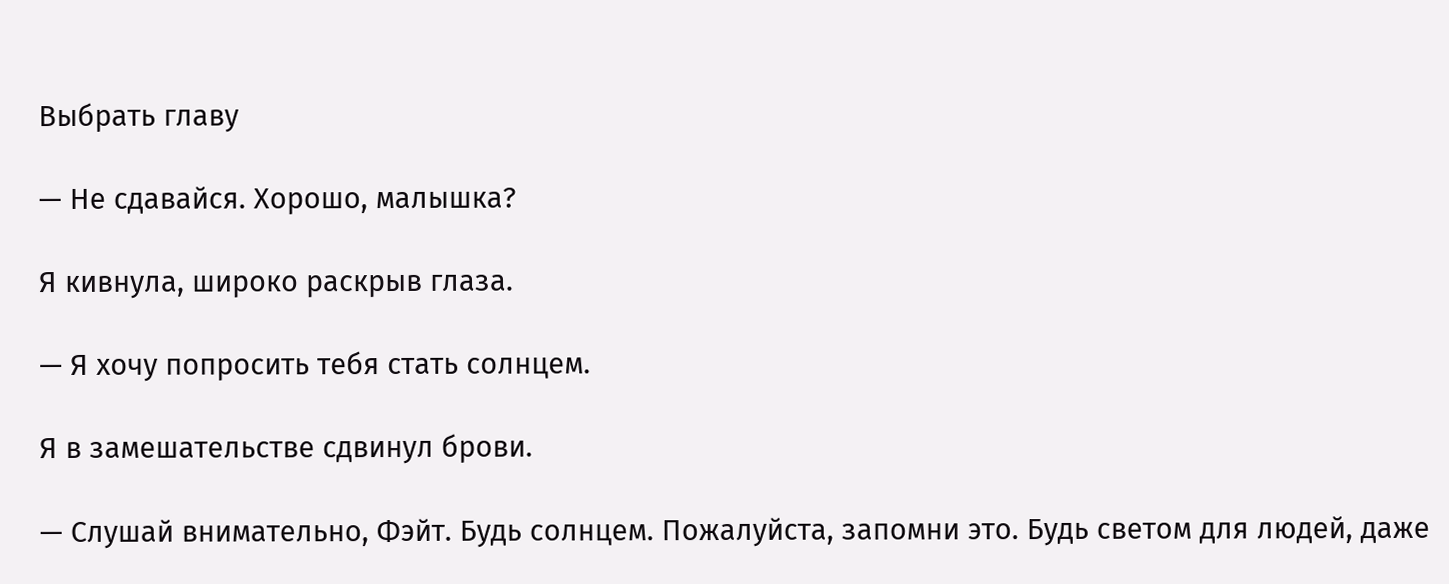Выбрать главу

— Не сдавайся. Хорошо, малышка?

Я кивнула, широко раскрыв глаза.

— Я хочу попросить тебя стать солнцем.

Я в замешательстве сдвинул брови.

— Слушай внимательно, Фэйт. Будь солнцем. Пожалуйста, запомни это. Будь светом для людей, даже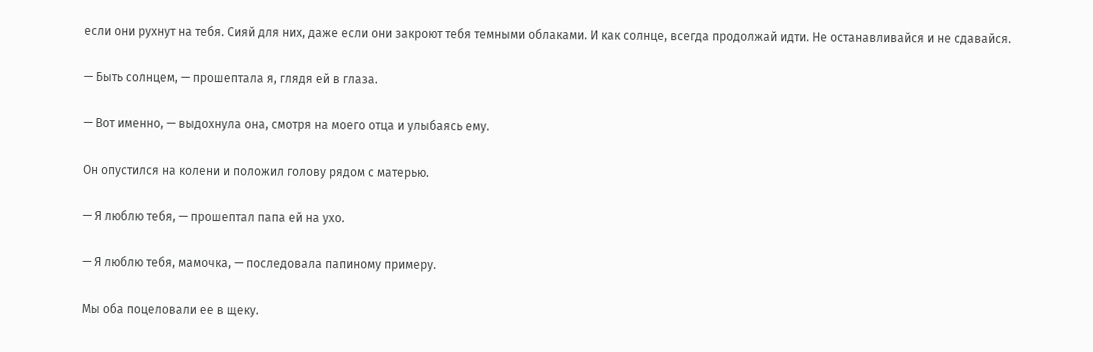если они рухнут на тебя. Сияй для них, даже если они закроют тебя темными облаками. И как солнце, всегда продолжай идти. Не останавливайся и не сдавайся.

— Быть солнцем, — прошептала я, глядя ей в глаза.

— Вот именно, — выдохнула она, смотря на моего отца и улыбаясь ему.

Он опустился на колени и положил голову рядом с матерью.

— Я люблю тебя, — прошептал папа ей на ухо.

— Я люблю тебя, мамочка, — последовала папиному примеру.

Мы оба поцеловали ее в щеку.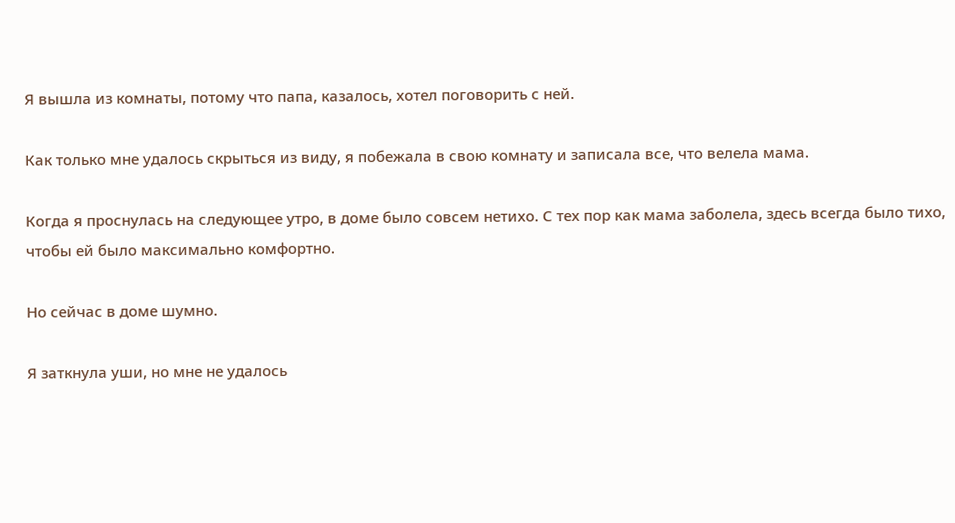Я вышла из комнаты, потому что папа, казалось, хотел поговорить с ней.

Как только мне удалось скрыться из виду, я побежала в свою комнату и записала все, что велела мама.

Когда я проснулась на следующее утро, в доме было совсем нетихо. С тех пор как мама заболела, здесь всегда было тихо, чтобы ей было максимально комфортно.

Но сейчас в доме шумно.

Я заткнула уши, но мне не удалось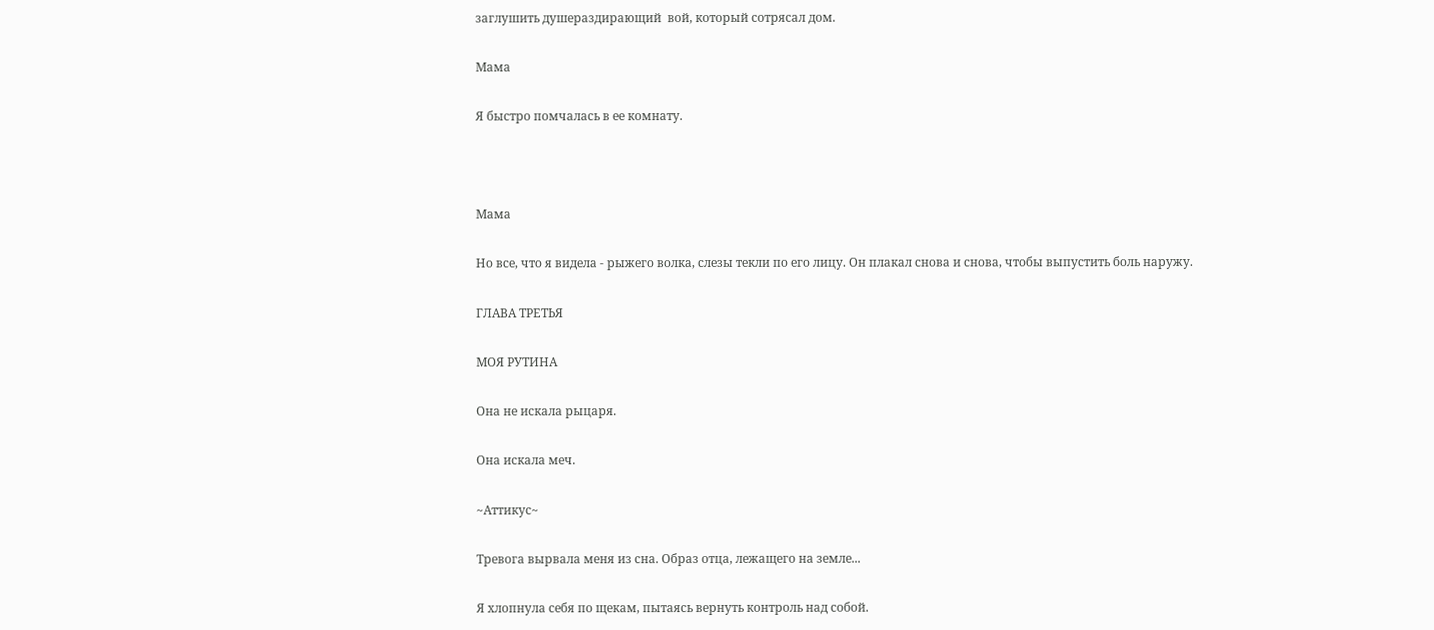заглушить душераздирающий  вой, который сотрясал дом.

Мама

Я быстро помчалась в ее комнату.



Мама

Но все, что я видела - рыжего волка, слезы текли по его лицу. Он плакал снова и снова, чтобы выпустить боль наружу.

ГЛАВА ТРЕТЬЯ

МОЯ РУТИНА

Она не искала рыцаря.

Она искала меч.

~Аттикус~

Тревога вырвала меня из сна. Образ отца, лежащего на земле...

Я хлопнула себя по щекам, пытаясь вернуть контроль над собой.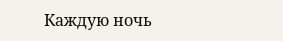Каждую ночь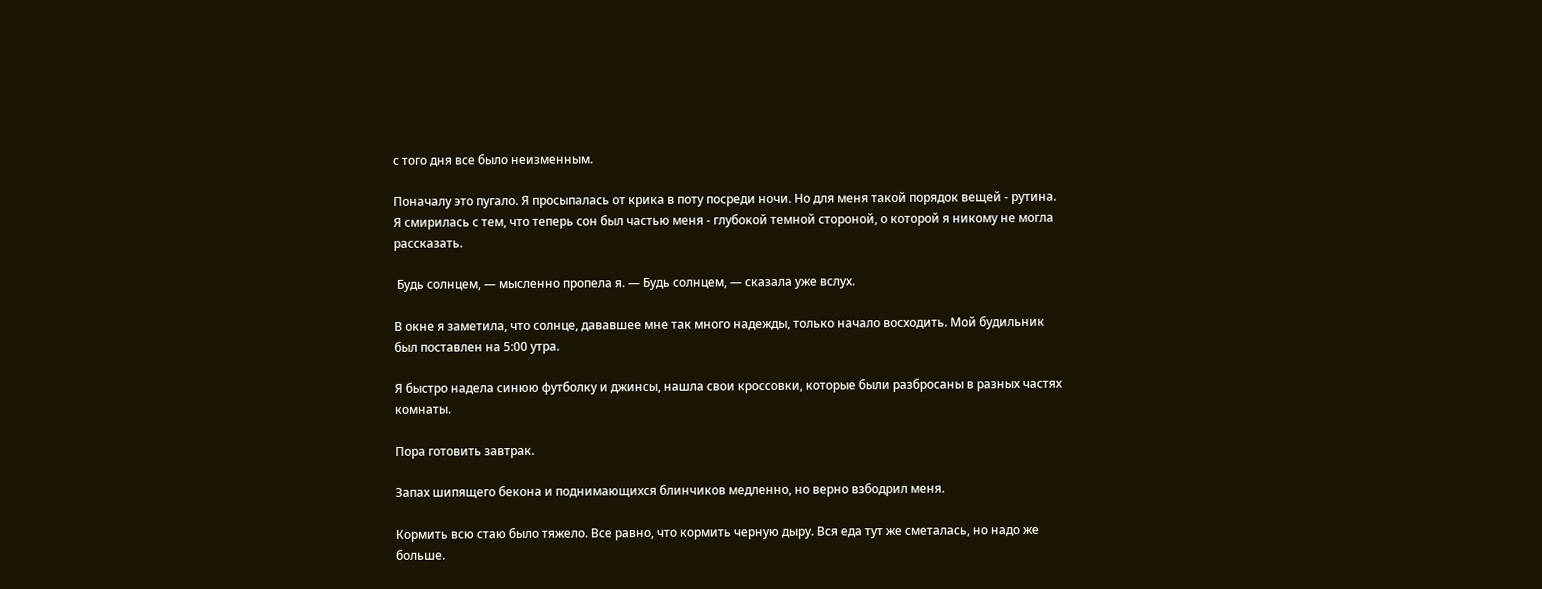с того дня все было неизменным.

Поначалу это пугало. Я просыпалась от крика в поту посреди ночи. Но для меня такой порядок вещей - рутина. Я смирилась с тем, что теперь сон был частью меня - глубокой темной стороной, о которой я никому не могла рассказать.

 Будь солнцем, — мысленно пропела я. — Будь солнцем, — сказала уже вслух.

В окне я заметила, что солнце, дававшее мне так много надежды, только начало восходить. Мой будильник был поставлен на 5:00 утра.

Я быстро надела синюю футболку и джинсы, нашла свои кроссовки, которые были разбросаны в разных частях комнаты.

Пора готовить завтрак.

Запах шипящего бекона и поднимающихся блинчиков медленно, но верно взбодрил меня.

Кормить всю стаю было тяжело. Все равно, что кормить черную дыру. Вся еда тут же сметалась, но надо же больше.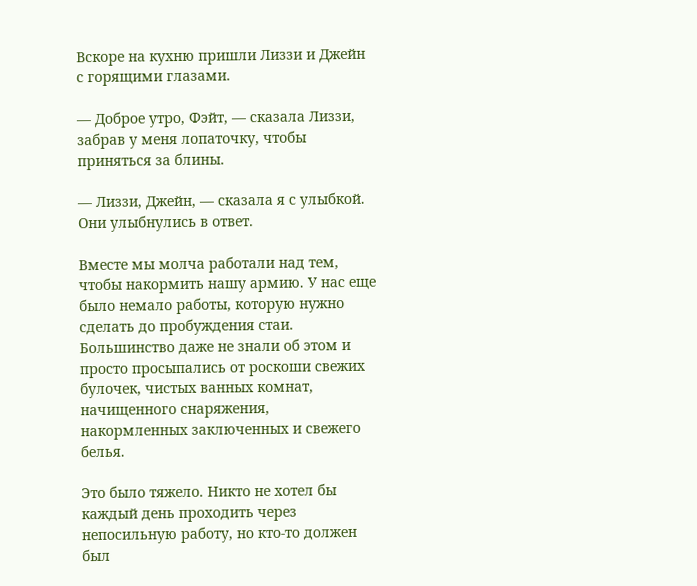Вскоре на кухню пришли Лиззи и Джейн с горящими глазами.

— Доброе утро, Фэйт, — сказала Лиззи, забрав у меня лопаточку, чтобы приняться за блины.

— Лиззи, Джейн, — сказала я с улыбкой. Они улыбнулись в ответ.

Вместе мы молча работали над тем, чтобы накормить нашу армию. У нас еще было немало работы, которую нужно сделать до пробуждения стаи. Большинство даже не знали об этом и просто просыпались от роскоши свежих булочек, чистых ванных комнат, начищенного снаряжения, накормленных заключенных и свежего белья.

Это было тяжело. Никто не хотел бы каждый день проходить через непосильную работу, но кто-то должен был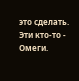это сделать. Эти кто-то - Омеги.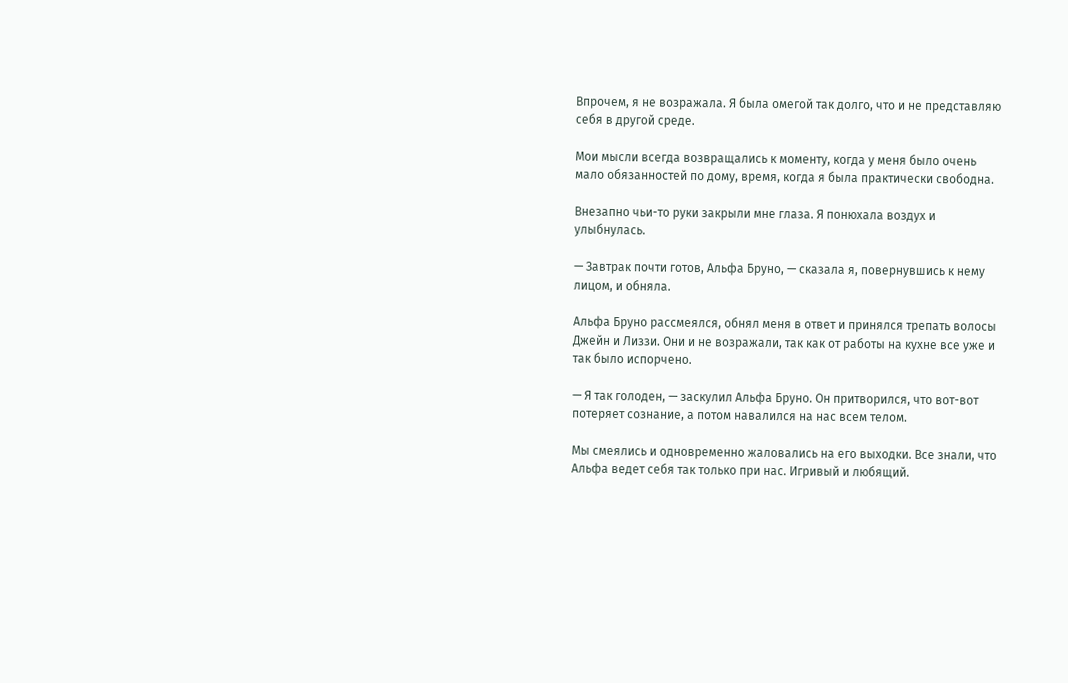Впрочем, я не возражала. Я была омегой так долго, что и не представляю себя в другой среде.

Мои мысли всегда возвращались к моменту, когда у меня было очень мало обязанностей по дому, время, когда я была практически свободна.

Внезапно чьи-то руки закрыли мне глаза. Я понюхала воздух и улыбнулась.

— Завтрак почти готов, Альфа Бруно, — сказала я, повернувшись к нему лицом, и обняла.

Альфа Бруно рассмеялся, обнял меня в ответ и принялся трепать волосы Джейн и Лиззи. Они и не возражали, так как от работы на кухне все уже и так было испорчено.

— Я так голоден, — заскулил Альфа Бруно. Он притворился, что вот-вот потеряет сознание, а потом навалился на нас всем телом.

Мы смеялись и одновременно жаловались на его выходки. Все знали, что Альфа ведет себя так только при нас. Игривый и любящий.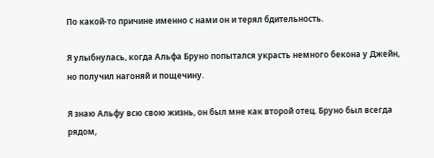По какой-то причине именно с нами он и терял бдительность.

Я улыбнулась, когда Альфа Бруно попытался украсть немного бекона у Джейн, но получил нагоняй и пощечину.

Я знаю Альфу всю свою жизнь, он был мне как второй отец. Бруно был всегда рядом,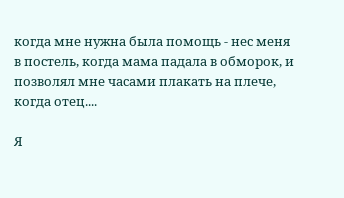когда мне нужна была помощь - нес меня в постель, когда мама падала в обморок, и позволял мне часами плакать на плече, когда отец....

Я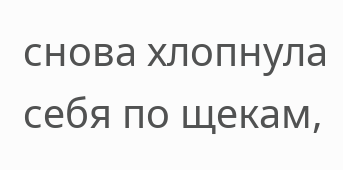снова хлопнула себя по щекам,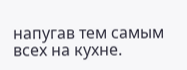напугав тем самым всех на кухне.